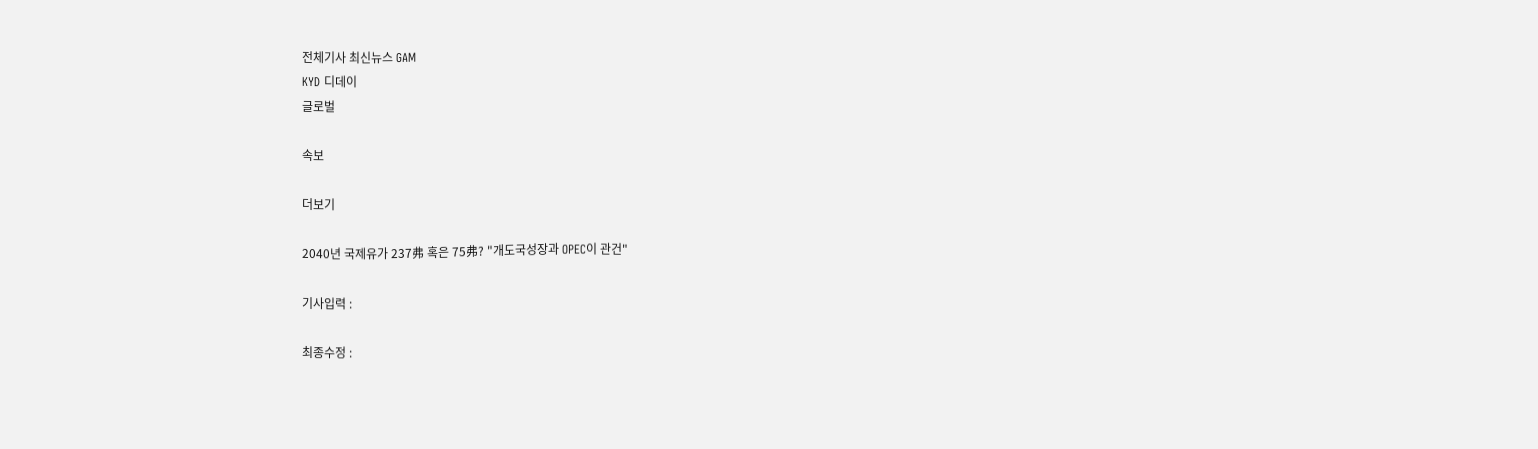전체기사 최신뉴스 GAM
KYD 디데이
글로벌

속보

더보기

2040년 국제유가 237弗 혹은 75弗? "개도국성장과 OPEC이 관건"

기사입력 :

최종수정 :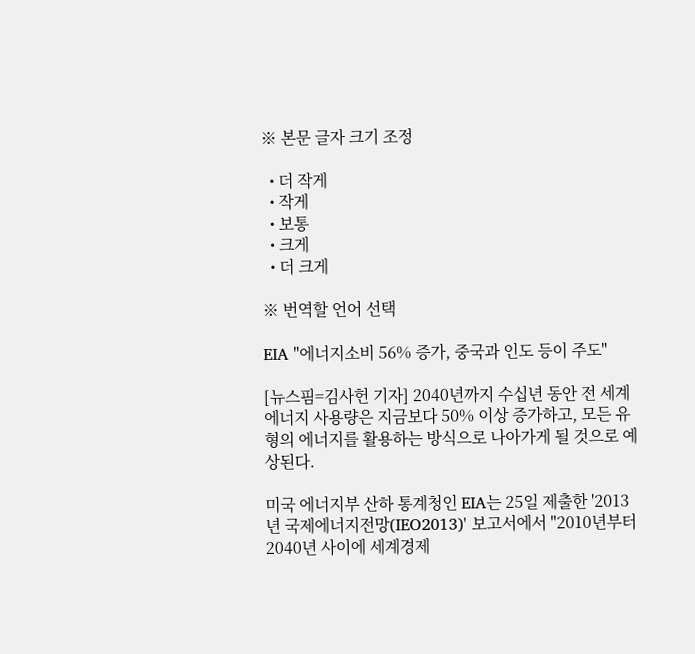※ 본문 글자 크기 조정

  • 더 작게
  • 작게
  • 보통
  • 크게
  • 더 크게

※ 번역할 언어 선택

EIA "에너지소비 56% 증가, 중국과 인도 등이 주도"

[뉴스핌=김사헌 기자] 2040년까지 수십년 동안 전 세계 에너지 사용량은 지금보다 50% 이상 증가하고, 모든 유형의 에너지를 활용하는 방식으로 나아가게 될 것으로 예상된다.

미국 에너지부 산하 통계청인 EIA는 25일 제출한 '2013년 국제에너지전망(IEO2013)' 보고서에서 "2010년부터 2040년 사이에 세계경제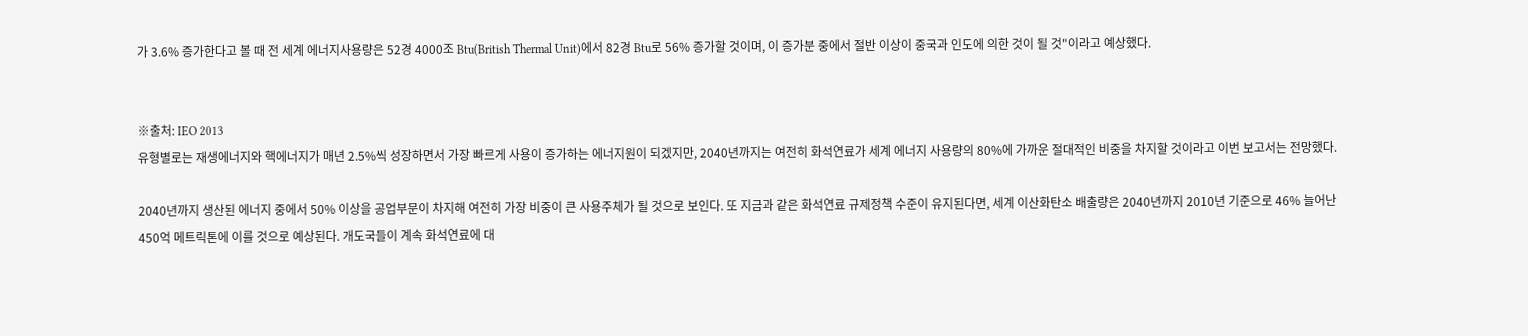가 3.6% 증가한다고 볼 때 전 세계 에너지사용량은 52경 4000조 Btu(British Thermal Unit)에서 82경 Btu로 56% 증가할 것이며, 이 증가분 중에서 절반 이상이 중국과 인도에 의한 것이 될 것"이라고 예상했다.


※출처: IEO 2013
유형별로는 재생에너지와 핵에너지가 매년 2.5%씩 성장하면서 가장 빠르게 사용이 증가하는 에너지원이 되겠지만, 2040년까지는 여전히 화석연료가 세계 에너지 사용량의 80%에 가까운 절대적인 비중을 차지할 것이라고 이번 보고서는 전망했다.

2040년까지 생산된 에너지 중에서 50% 이상을 공업부문이 차지해 여전히 가장 비중이 큰 사용주체가 될 것으로 보인다. 또 지금과 같은 화석연료 규제정책 수준이 유지된다면, 세계 이산화탄소 배출량은 2040년까지 2010년 기준으로 46% 늘어난 450억 메트릭톤에 이를 것으로 예상된다. 개도국들이 계속 화석연료에 대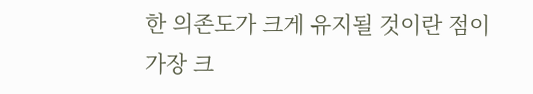한 의존도가 크게 유지될 것이란 점이 가장 크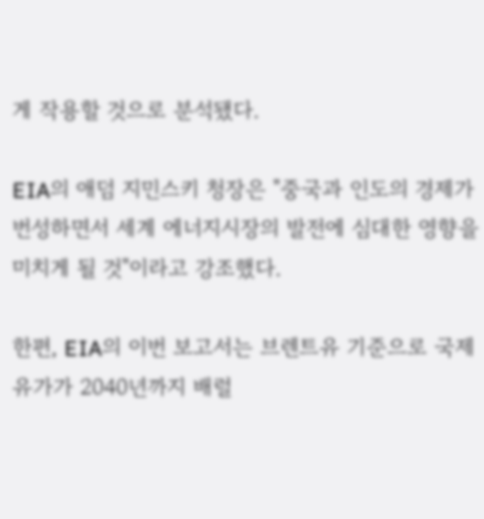게 작용할 것으로 분석됐다.

EIA의 애덤 지민스키 청장은 "중국과 인도의 경제가 번성하면서 세계 에너지시장의 발전에 심대한 영향을 미치게 될 것"이라고 강조했다.

한편, EIA의 이번 보고서는 브렌트유 기준으로 국제유가가 2040년까지 배럴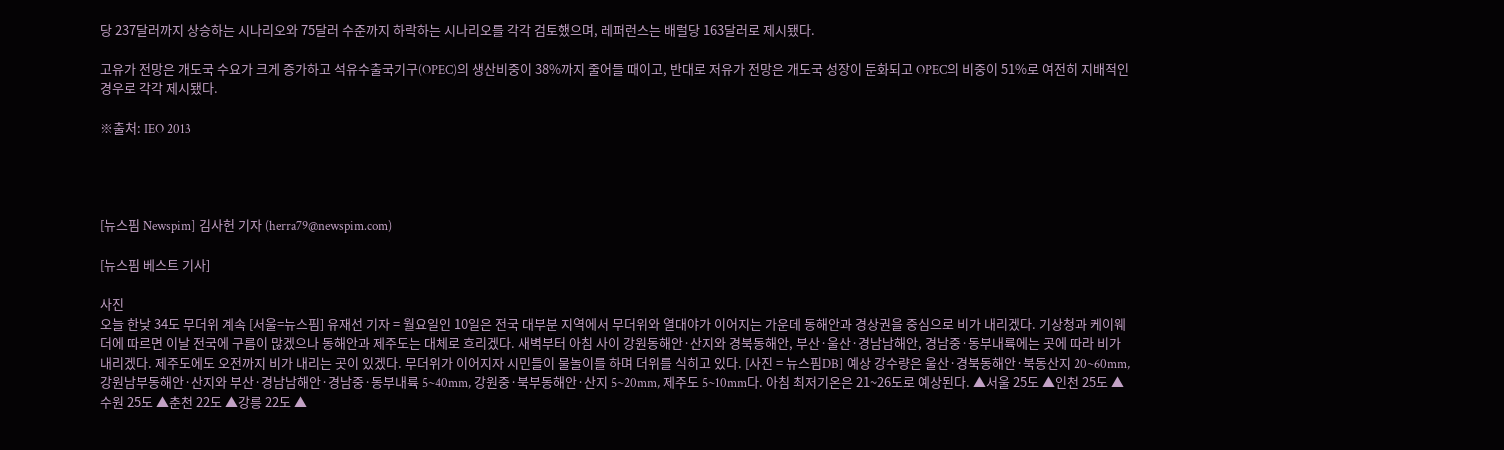당 237달러까지 상승하는 시나리오와 75달러 수준까지 하락하는 시나리오를 각각 검토했으며, 레퍼런스는 배럴당 163달러로 제시됐다.

고유가 전망은 개도국 수요가 크게 증가하고 석유수출국기구(OPEC)의 생산비중이 38%까지 줄어들 때이고, 반대로 저유가 전망은 개도국 성장이 둔화되고 OPEC의 비중이 51%로 여전히 지배적인 경우로 각각 제시됐다.

※출처: IEO 2013




[뉴스핌 Newspim] 김사헌 기자 (herra79@newspim.com)

[뉴스핌 베스트 기사]

사진
오늘 한낮 34도 무더위 계속 [서울=뉴스핌] 유재선 기자 = 월요일인 10일은 전국 대부분 지역에서 무더위와 열대야가 이어지는 가운데 동해안과 경상권을 중심으로 비가 내리겠다. 기상청과 케이웨더에 따르면 이날 전국에 구름이 많겠으나 동해안과 제주도는 대체로 흐리겠다. 새벽부터 아침 사이 강원동해안·산지와 경북동해안, 부산·울산·경남남해안, 경남중·동부내륙에는 곳에 따라 비가 내리겠다. 제주도에도 오전까지 비가 내리는 곳이 있겠다. 무더위가 이어지자 시민들이 물놀이를 하며 더위를 식히고 있다. [사진 = 뉴스핌DB] 예상 강수량은 울산·경북동해안·북동산지 20~60mm, 강원남부동해안·산지와 부산·경남남해안·경남중·동부내륙 5~40mm, 강원중·북부동해안·산지 5~20mm, 제주도 5~10mm다. 아침 최저기온은 21~26도로 예상된다. ▲서울 25도 ▲인천 25도 ▲수원 25도 ▲춘천 22도 ▲강릉 22도 ▲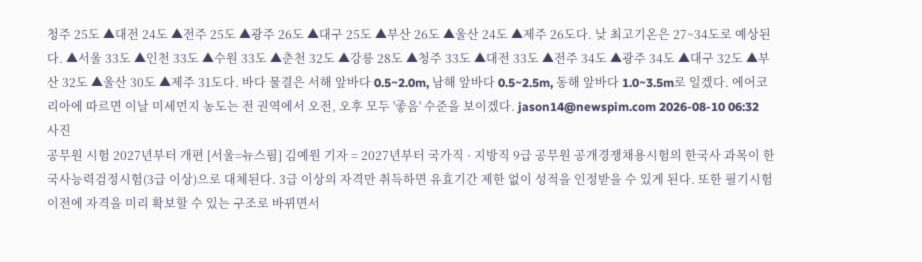청주 25도 ▲대전 24도 ▲전주 25도 ▲광주 26도 ▲대구 25도 ▲부산 26도 ▲울산 24도 ▲제주 26도다. 낮 최고기온은 27~34도로 예상된다. ▲서울 33도 ▲인천 33도 ▲수원 33도 ▲춘천 32도 ▲강릉 28도 ▲청주 33도 ▲대전 33도 ▲전주 34도 ▲광주 34도 ▲대구 32도 ▲부산 32도 ▲울산 30도 ▲제주 31도다. 바다 물결은 서해 앞바다 0.5~2.0m, 남해 앞바다 0.5~2.5m, 동해 앞바다 1.0~3.5m로 일겠다. 에어코리아에 따르면 이날 미세먼지 농도는 전 권역에서 오전, 오후 모두 '좋음' 수준을 보이겠다. jason14@newspim.com 2026-08-10 06:32
사진
공무원 시험 2027년부터 개편 [서울=뉴스핌] 김예원 기자 = 2027년부터 국가직 · 지방직 9급 공무원 공개경쟁채용시험의 한국사 과목이 한국사능력검정시험(3급 이상)으로 대체된다. 3급 이상의 자격만 취득하면 유효기간 제한 없이 성적을 인정받을 수 있게 된다. 또한 필기시험 이전에 자격을 미리 확보할 수 있는 구조로 바뀌면서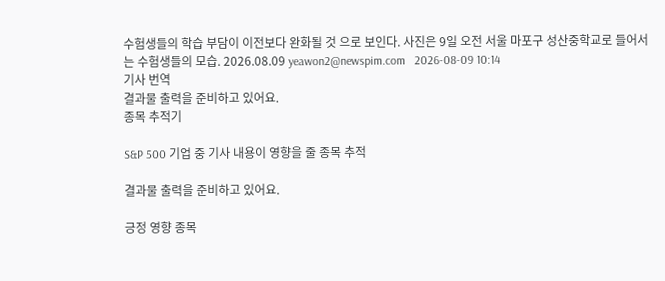수험생들의 학습 부담이 이전보다 완화될 것 으로 보인다. 사진은 9일 오전 서울 마포구 성산중학교로 들어서는 수험생들의 모습. 2026.08.09 yeawon2@newspim.com   2026-08-09 10:14
기사 번역
결과물 출력을 준비하고 있어요.
종목 추적기

S&P 500 기업 중 기사 내용이 영향을 줄 종목 추적

결과물 출력을 준비하고 있어요.

긍정 영향 종목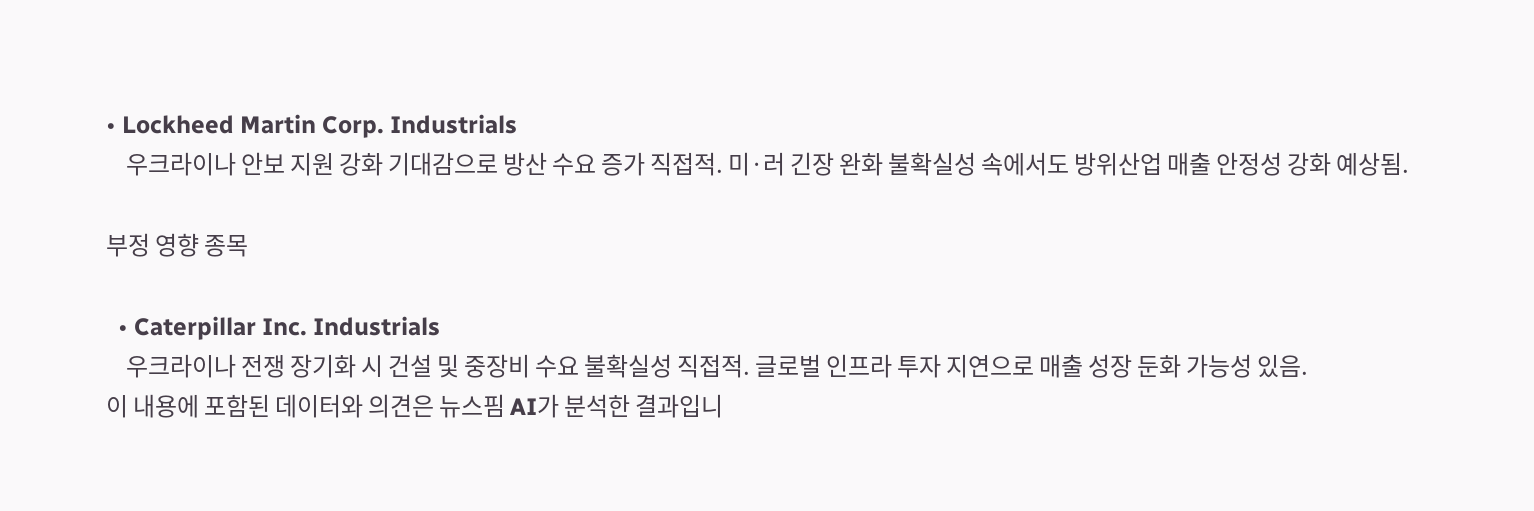• Lockheed Martin Corp. Industrials
    우크라이나 안보 지원 강화 기대감으로 방산 수요 증가 직접적. 미·러 긴장 완화 불확실성 속에서도 방위산업 매출 안정성 강화 예상됨.

부정 영향 종목

  • Caterpillar Inc. Industrials
    우크라이나 전쟁 장기화 시 건설 및 중장비 수요 불확실성 직접적. 글로벌 인프라 투자 지연으로 매출 성장 둔화 가능성 있음.
이 내용에 포함된 데이터와 의견은 뉴스핌 AI가 분석한 결과입니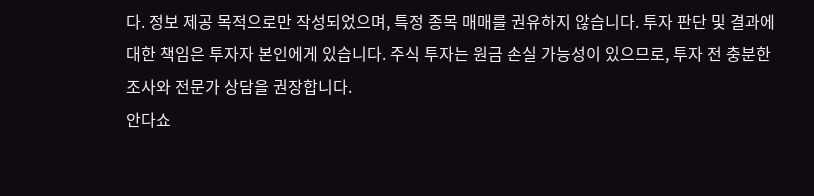다. 정보 제공 목적으로만 작성되었으며, 특정 종목 매매를 권유하지 않습니다. 투자 판단 및 결과에 대한 책임은 투자자 본인에게 있습니다. 주식 투자는 원금 손실 가능성이 있으므로, 투자 전 충분한 조사와 전문가 상담을 권장합니다.
안다쇼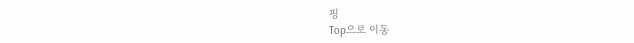핑
Top으로 이동